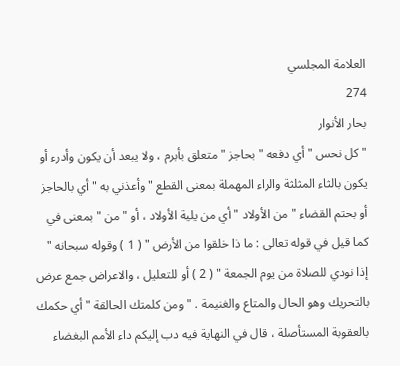العلامة المجلسي
274
بحار الأنوار
" كل نحس " أي دفعه " بحاجز " متعلق بأبرم ، ولا يبعد أن يكون وأدرء أو يكون بالثاء المثلثة والراء المهملة بمعنى القطع " وأعذني به " أي بالحاجز أو بحتم القضاء " من الأولاد " أي من يلية الأولاد ، أو " من " بمعنى في كما قيل في قوله تعالى : ما ذا خلقوا من الأرض " ( 1 ) وقوله سبحانه " إذا نودي للصلاة من يوم الجمعة " ( 2 ) أو للتعليل ، والاعراض جمع عرض بالتحريك وهو الحال والمتاع والغنيمة . " ومن كلمتك الحالقة " أي حكمك بالعقوبة المستأصلة ، قال في النهاية فيه دب إليكم داء الأمم البغضاء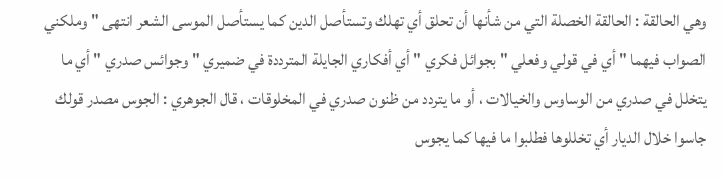وهي الحالقة : الحالقة الخصلة التي من شأنها أن تحلق أي تهلك وتستأصل الدين كما يستأصل الموسى الشعر انتهى " وملكني الصواب فيهما " أي في قولي وفعلي " بجوائل فكري " أي أفكاري الجايلة المترددة في ضميري " وجوائس صدري " أي ما يتخلل في صدري من الوساوس والخيالات ، أو ما يتردد من ظنون صدري في المخلوقات ، قال الجوهري : الجوس مصدر قولك جاسوا خلال الديار أي تخللوها فطلبوا ما فيها كما يجوس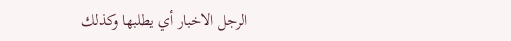الرجل الاخبار أي يطلبها وكذلك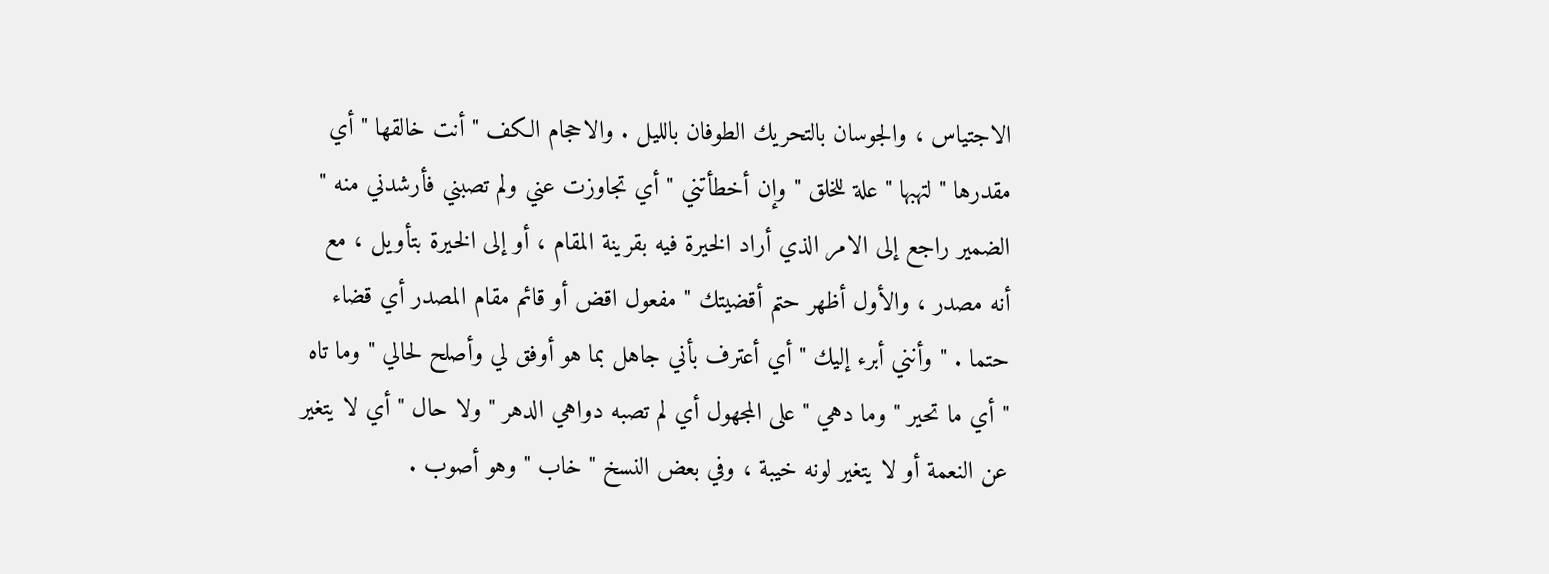الاجتياس ، والجوسان بالتحريك الطوفان بالليل . والاحجام الكف " أنت خالقها " أي مقدرها " لتهبها " علة للخلق " وإن أخطأتني " أي تجاوزت عني ولم تصبني فأرشدني منه " الضمير راجع إلى الامر الذي أراد الخيرة فيه بقرينة المقام ، أو إلى الخيرة بتأويل ، مع أنه مصدر ، والأول أظهر حتم أقضيتك " مفعول اقض أو قائم مقام المصدر أي قضاء حتما . " وأنني أبرء إليك " أي أعترف بأني جاهل بما هو أوفق لي وأصلح لحالي " وما تاه " أي ما تحير " وما دهي " على المجهول أي لم تصبه دواهي الدهر " ولا حال " أي لا يتغير عن النعمة أو لا يتغير لونه خيبة ، وفي بعض النسخ " خاب " وهو أصوب .